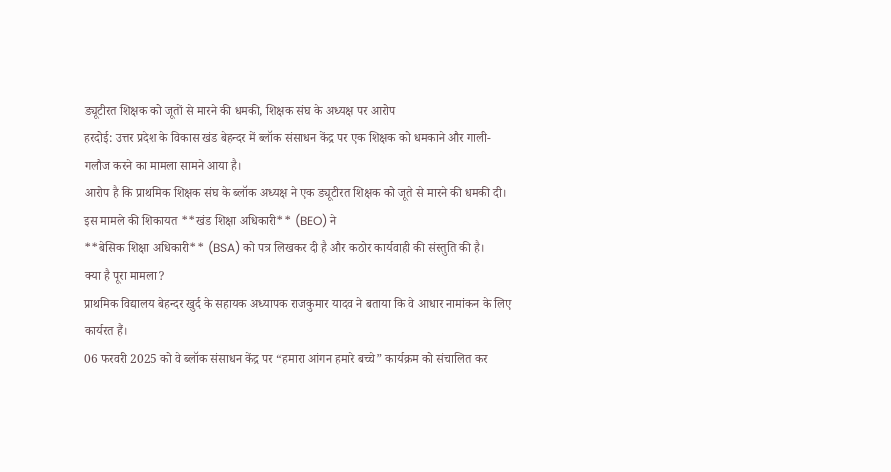ड्यूटीरत शिक्षक को जूतों से मारने की धमकी, शिक्षक संघ के अध्यक्ष पर आरोप
हरदोई: उत्तर प्रदेश के विकास खंड बेहन्दर में ब्लॉक संसाधन केंद्र पर एक शिक्षक को धमकाने और गाली-गलौज करने का मामला सामने आया है।
आरोप है कि प्राथमिक शिक्षक संघ के ब्लॉक अध्यक्ष ने एक ड्यूटीरत शिक्षक को जूते से मारने की धमकी दी। इस मामले की शिकायत **खंड शिक्षा अधिकारी** (BEO) ने
**बेसिक शिक्षा अधिकारी** (BSA) को पत्र लिखकर दी है और कठोर कार्यवाही की संस्तुति की है।
क्या है पूरा मामला?
प्राथमिक विद्यालय बेहन्दर खुर्द के सहायक अध्यापक राजकुमार यादव ने बताया कि वे आधार नामांकन के लिए कार्यरत हैं।
06 फरवरी 2025 को वे ब्लॉक संसाधन केंद्र पर “हमारा आंगन हमारे बच्चे” कार्यक्रम को संचालित कर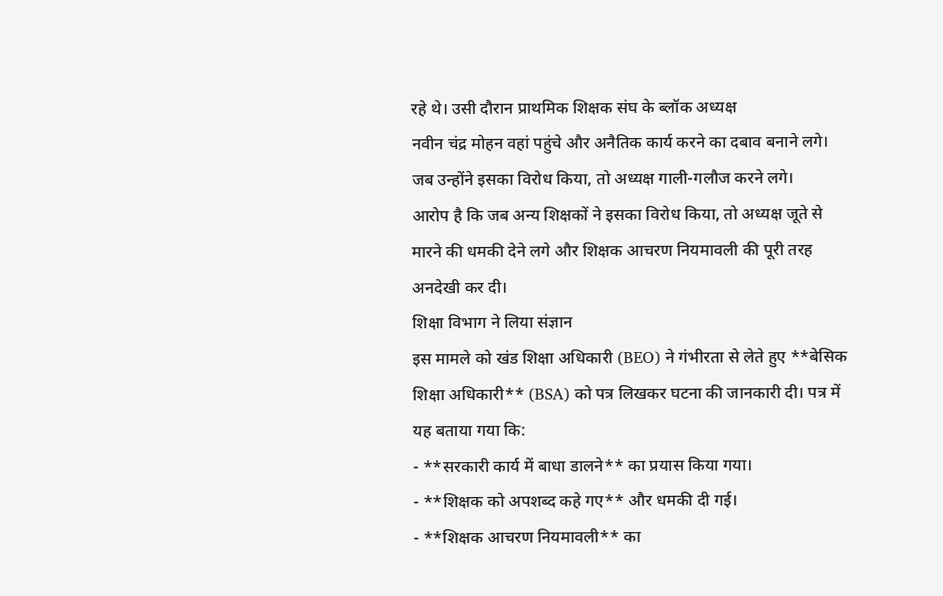रहे थे। उसी दौरान प्राथमिक शिक्षक संघ के ब्लॉक अध्यक्ष
नवीन चंद्र मोहन वहां पहुंचे और अनैतिक कार्य करने का दबाव बनाने लगे। जब उन्होंने इसका विरोध किया, तो अध्यक्ष गाली-गलौज करने लगे।
आरोप है कि जब अन्य शिक्षकों ने इसका विरोध किया, तो अध्यक्ष जूते से मारने की धमकी देने लगे और शिक्षक आचरण नियमावली की पूरी तरह अनदेखी कर दी।
शिक्षा विभाग ने लिया संज्ञान
इस मामले को खंड शिक्षा अधिकारी (BEO) ने गंभीरता से लेते हुए **बेसिक शिक्षा अधिकारी** (BSA) को पत्र लिखकर घटना की जानकारी दी। पत्र में यह बताया गया कि:
- **सरकारी कार्य में बाधा डालने** का प्रयास किया गया।
- **शिक्षक को अपशब्द कहे गए** और धमकी दी गई।
- **शिक्षक आचरण नियमावली** का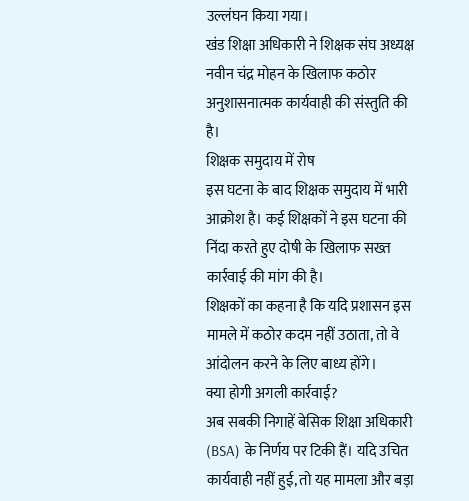उल्लंघन किया गया।
खंड शिक्षा अधिकारी ने शिक्षक संघ अध्यक्ष नवीन चंद्र मोहन के खिलाफ कठोर अनुशासनात्मक कार्यवाही की संस्तुति की है।
शिक्षक समुदाय में रोष
इस घटना के बाद शिक्षक समुदाय में भारी आक्रोश है। कई शिक्षकों ने इस घटना की निंदा करते हुए दोषी के खिलाफ सख्त कार्रवाई की मांग की है।
शिक्षकों का कहना है कि यदि प्रशासन इस मामले में कठोर कदम नहीं उठाता, तो वे आंदोलन करने के लिए बाध्य होंगे।
क्या होगी अगली कार्रवाई?
अब सबकी निगाहें बेसिक शिक्षा अधिकारी (BSA) के निर्णय पर टिकी हैं। यदि उचित कार्यवाही नहीं हुई, तो यह मामला और बड़ा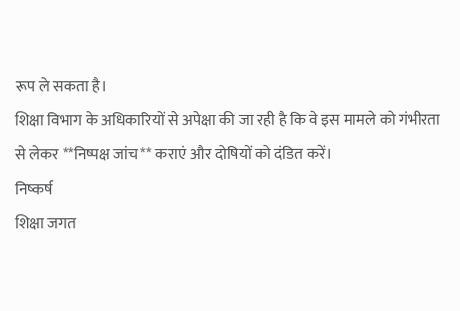रूप ले सकता है।
शिक्षा विभाग के अधिकारियों से अपेक्षा की जा रही है कि वे इस मामले को गंभीरता से लेकर **निष्पक्ष जांच** कराएं और दोषियों को दंडित करें।
निष्कर्ष
शिक्षा जगत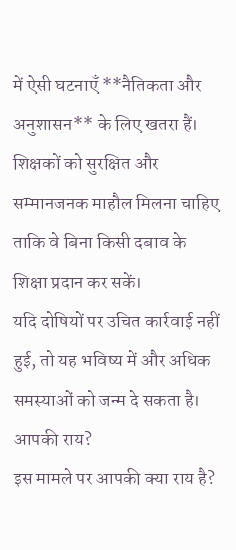में ऐसी घटनाएँ **नैतिकता और अनुशासन** के लिए खतरा हैं। शिक्षकों को सुरक्षित और सम्मानजनक माहौल मिलना चाहिए ताकि वे बिना किसी दबाव के शिक्षा प्रदान कर सकें।
यदि दोषियों पर उचित कार्रवाई नहीं हुई, तो यह भविष्य में और अधिक समस्याओं को जन्म दे सकता है।
आपकी राय?
इस मामले पर आपकी क्या राय है?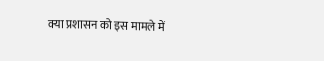क्या प्रशासन को इस मामले में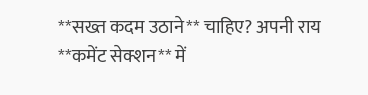**सख्त कदम उठाने** चाहिए? अपनी राय **कमेंट सेक्शन** में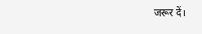जरूर दें।